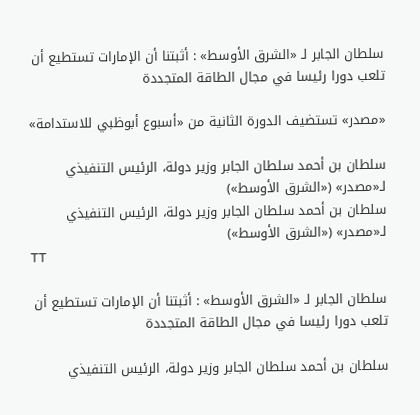سلطان الجابر لـ «الشرق الأوسط» : أثبتنا أن الإمارات تستطيع أن تلعب دورا رئيسا في مجال الطاقة المتجددة

«مصدر» تستضيف الدورة الثانية من «أسبوع أبوظبي للاستدامة»

سلطان بن أحمد سلطان الجابر وزير دولة، الرئيس التنفيذي لـ«مصدر» («الشرق الأوسط»)
سلطان بن أحمد سلطان الجابر وزير دولة، الرئيس التنفيذي لـ«مصدر» («الشرق الأوسط»)
TT

سلطان الجابر لـ «الشرق الأوسط» : أثبتنا أن الإمارات تستطيع أن تلعب دورا رئيسا في مجال الطاقة المتجددة

سلطان بن أحمد سلطان الجابر وزير دولة، الرئيس التنفيذي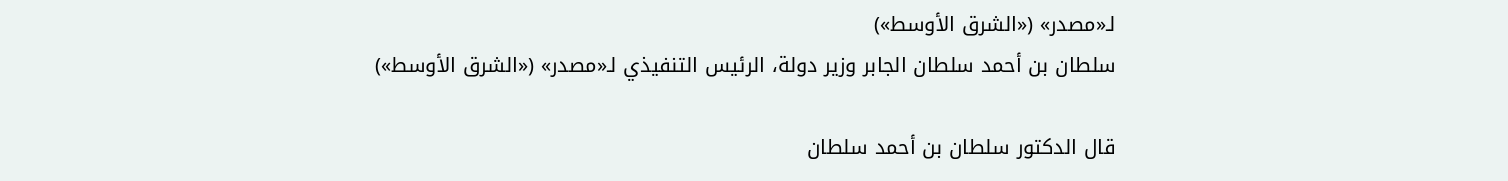لـ«مصدر» («الشرق الأوسط»)
سلطان بن أحمد سلطان الجابر وزير دولة، الرئيس التنفيذي لـ«مصدر» («الشرق الأوسط»)

قال الدكتور سلطان بن أحمد سلطان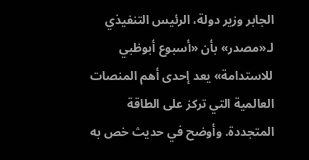الجابر وزير دولة، الرئيس التنفيذي لـ«مصدر» بأن «أسبوع أبوظبي للاستدامة» يعد إحدى أهم المنصات العالمية التي تركز على الطاقة المتجددة. وأوضح في حديث خص به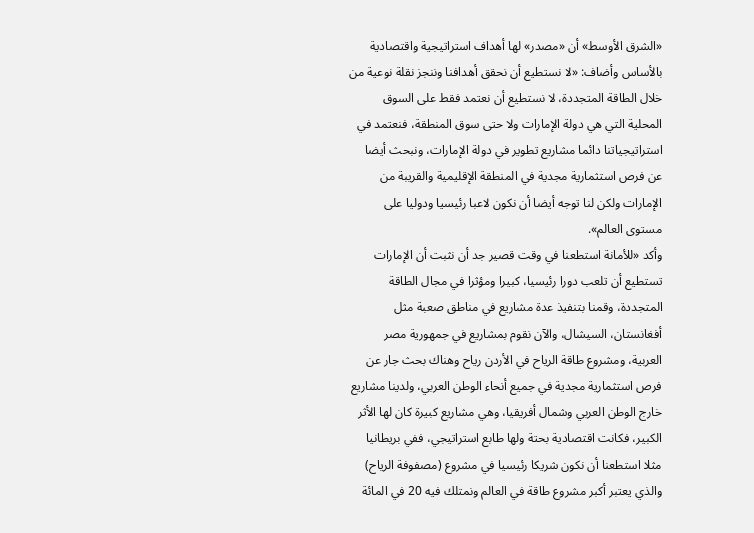«الشرق الأوسط» أن «مصدر» لها أهداف استراتيجية واقتصادية بالأساس وأضاف: «لا نستطيع أن نحقق أهدافنا وننجز نقلة نوعية من خلال الطاقة المتجددة، لا نستطيع أن نعتمد فقط على السوق المحلية التي هي دولة الإمارات ولا حتى سوق المنطقة، فنعتمد في استراتيجياتنا دائما مشاريع تطوير في دولة الإمارات، ونبحث أيضا عن فرص استثمارية مجدية في المنطقة الإقليمية والقريبة من الإمارات ولكن لنا توجه أيضا أن نكون لاعبا رئيسيا ودوليا على مستوى العالم».
وأكد «للأمانة استطعنا في وقت قصير جد أن نثبت أن الإمارات تستطيع أن تلعب دورا رئيسيا، كبيرا ومؤثرا في مجال الطاقة المتجددة، وقمنا بتنفيذ عدة مشاريع في مناطق صعبة مثل أفغانستان، السيشال، والآن نقوم بمشاريع في جمهورية مصر العربية، ومشروع طاقة الرياح في الأردن رياح وهناك بحث جار عن فرص استثمارية مجدية في جميع أنحاء الوطن العربي، ولدينا مشاريع خارج الوطن العربي وشمال أفريقيا، وهي مشاريع كبيرة كان لها الأثر الكبير، فكانت اقتصادية بحتة ولها طابع استراتيجي، ففي بريطانيا مثلا استطعنا أن نكون شريكا رئيسيا في مشروع (مصفوفة الرياح) والذي يعتبر أكبر مشروع طاقة في العالم ونمتلك فيه 20 في المائة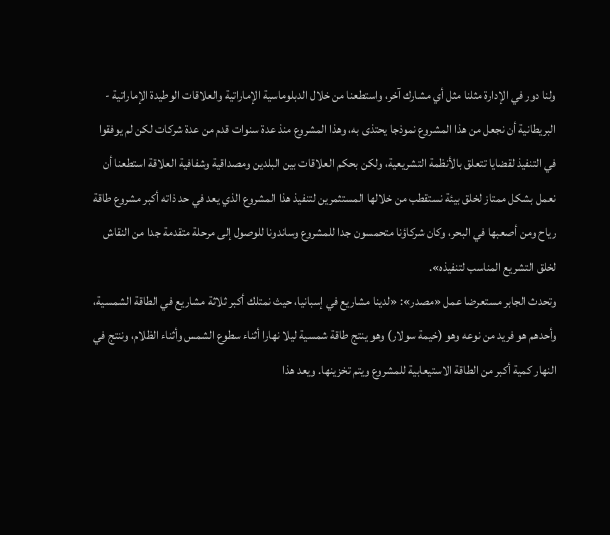ولنا دور في الإدارة مثلنا مثل أي مشارك آخر، واستطعنا من خلال الدبلوماسية الإماراتية والعلاقات الوطيدة الإماراتية - البريطانية أن نجعل من هذا المشروع نموذجا يحتذى به، وهذا المشروع منذ عدة سنوات قدم من عدة شركات لكن لم يوفقوا في التنفيذ لقضايا تتعلق بالأنظمة التشريعية، ولكن بحكم العلاقات بين البلدين ومصداقية وشفافية العلاقة استطعنا أن نعمل بشكل ممتاز لخلق بيئة نستقطب من خلالها المستثمرين لتنفيذ هذا المشروع الذي يعد في حد ذاته أكبر مشروع طاقة رياح ومن أصعبها في البحر، وكان شركاؤنا متحمسون جدا للمشروع وساندونا للوصول إلى مرحلة متقدمة جدا من النقاش لخلق التشريع المناسب لتنفيذه».
وتحدث الجابر مستعرضا عمل «مصدر»: «لدينا مشاريع في إسبانيا، حيث نمتلك أكبر ثلاثة مشاريع في الطاقة الشمسية، وأحدهم هو فريد من نوعه وهو (خيمة سولار) وهو ينتج طاقة شمسية ليلا نهارا أثناء سطوع الشمس وأثناء الظلام، وننتج في النهار كمية أكبر من الطاقة الاستيعابية للمشروع ويتم تخزينها. ويعد هذا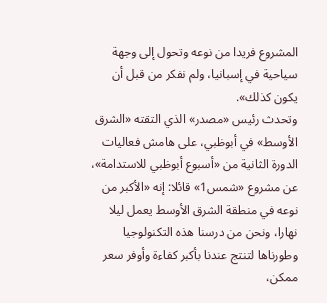المشروع فريدا من نوعه وتحول إلى وجهة سياحية في إسبانيا، ولم نفكر من قبل أن يكون كذلك».
وتحدث رئيس «مصدر» الذي التقته «الشرق الأوسط» في أبوظبي، على هامش فعاليات الدورة الثانية من «أسبوع أبوظبي للاستدامة»، عن مشروع «شمس1» قائلا: إنه «الأكبر من نوعه في منطقة الشرق الأوسط يعمل ليلا نهارا، ونحن من درسنا هذه التكنولوجيا وطورناها لتنتج عندنا بأكبر كفاءة وأوفر سعر ممكن،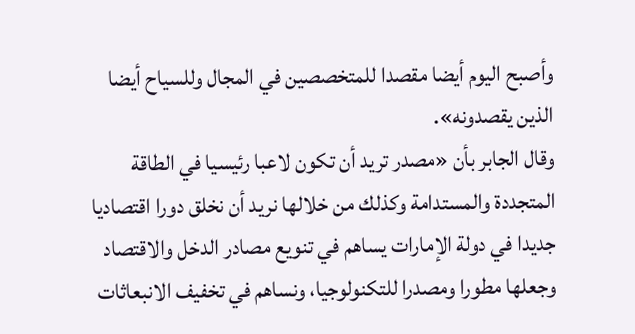وأصبح اليوم أيضا مقصدا للمتخصصين في المجال وللسياح أيضا الذين يقصدونه».
وقال الجابر بأن «مصدر تريد أن تكون لاعبا رئيسيا في الطاقة المتجددة والمستدامة وكذلك من خلالها نريد أن نخلق دورا اقتصاديا جديدا في دولة الإمارات يساهم في تنويع مصادر الدخل والاقتصاد وجعلها مطورا ومصدرا للتكنولوجيا، ونساهم في تخفيف الانبعاثات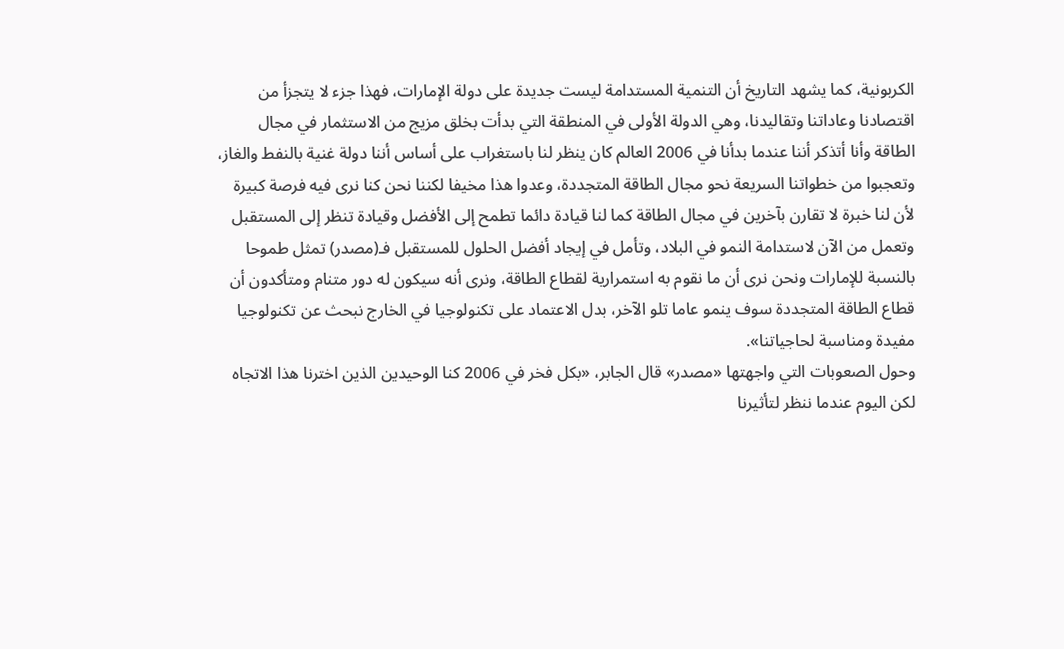الكربونية، كما يشهد التاريخ أن التنمية المستدامة ليست جديدة على دولة الإمارات، فهذا جزء لا يتجزأ من اقتصادنا وعاداتنا وتقاليدنا، وهي الدولة الأولى في المنطقة التي بدأت بخلق مزيج من الاستثمار في مجال الطاقة وأنا أتذكر أننا عندما بدأنا في 2006 العالم كان ينظر لنا باستغراب على أساس أننا دولة غنية بالنفط والغاز، وتعجبوا من خطواتنا السريعة نحو مجال الطاقة المتجددة، وعدوا هذا مخيفا لكننا نحن كنا نرى فيه فرصة كبيرة لأن لنا خبرة لا تقارن بآخرين في مجال الطاقة كما لنا قيادة دائما تطمح إلى الأفضل وقيادة تنظر إلى المستقبل وتعمل من الآن لاستدامة النمو في البلاد، وتأمل في إيجاد أفضل الحلول للمستقبل فـ(مصدر) تمثل طموحا بالنسبة للإمارات ونحن نرى أن ما نقوم به استمرارية لقطاع الطاقة، ونرى أنه سيكون له دور متنام ومتأكدون أن قطاع الطاقة المتجددة سوف ينمو عاما تلو الآخر، بدل الاعتماد على تكنولوجيا في الخارج نبحث عن تكنولوجيا مفيدة ومناسبة لحاجياتنا».
وحول الصعوبات التي واجهتها «مصدر» قال الجابر، «بكل فخر في 2006 كنا الوحيدين الذين اخترنا هذا الاتجاه لكن اليوم عندما ننظر لتأثيرنا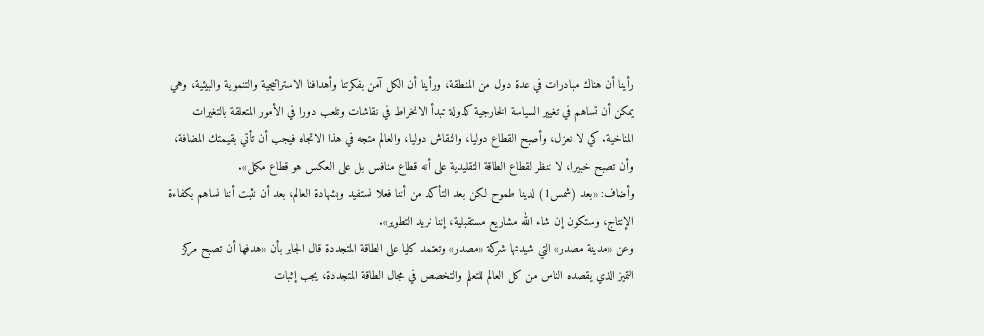رأينا أن هناك مبادرات في عدة دول من المنطقة، ورأينا أن الكل آمن بفكرتنا وأهدافنا الاستراتيجية والتنموية والبيئية، وهي يمكن أن تساهم في تغيير السياسة الخارجية كدولة تبدأ الانخراط في نقاشات وتلعب دورا في الأمور المتعلقة بالتغيرات المناخية. كي لا نعزل، وأصبح القطاع دوليا، والنقاش دوليا، والعالم متجه في هذا الاتجاه فيجب أن تأتي بقيمتك المضافة، وأن تصبح خبيرا، لا ننظر لقطاع الطاقة التقليدية على أنه قطاع منافس بل على العكس هو قطاع مكمل».
وأضاف: «بعد (شمس1) لدينا طموح لكن بعد التأكد من أننا فعلا نستفيد وبشهادة العالم، بعد أن نثبت أننا نساهم بكفاءة الإنتاج، وستكون إن شاء الله مشاريع مستقبلية، إننا نريد التطوير».
وعن «مدينة مصدر» التي شيدتها شركة «مصدر» وتعتمد كليا على الطاقة المتجددة قال الجابر بأن «هدفها أن تصبح مركز التميز الذي يقصده الناس من كل العالم للتعلم والتخصص في مجال الطاقة المتجددة، يجب إثبات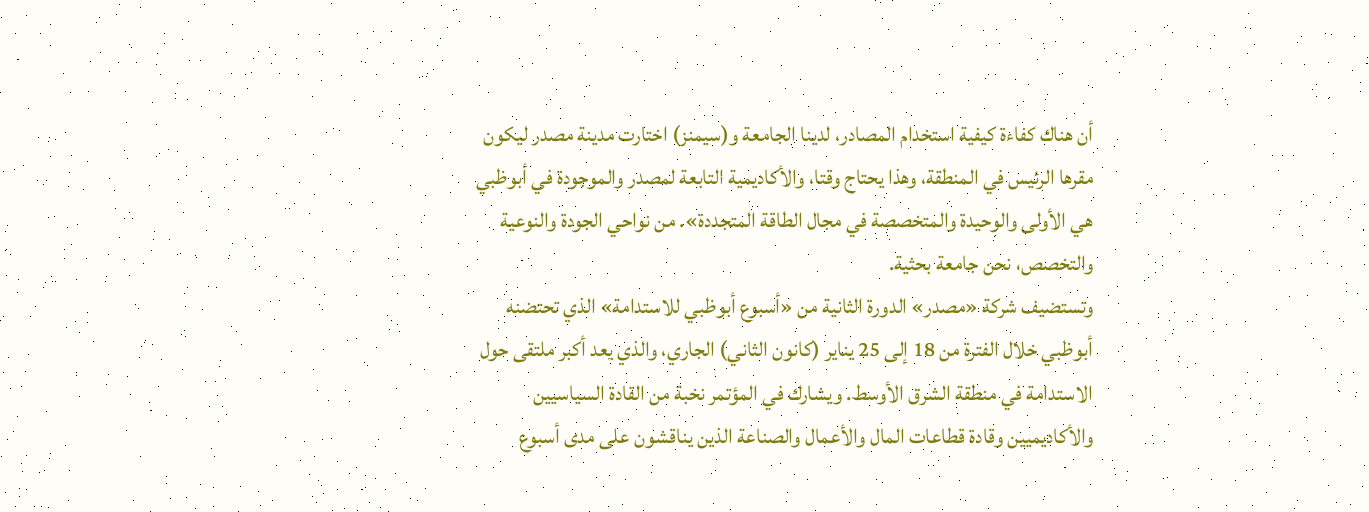أن هناك كفاءة كيفية استخدام المصادر، لدينا الجامعة و(سيمنز) اختارت مدينة مصدر ليكون مقرها الرئيس في المنطقة، وهذا يحتاج وقتا، والأكاديمية التابعة لمصدر والموجودة في أبوظبي هي الأولى والوحيدة والمتخصصة في مجال الطاقة المتجددة». من نواحي الجودة والنوعية والتخصص، نحن جامعة بحثية.
وتستضيف شركة «مصدر» الدورة الثانية من «أسبوع أبوظبي للاستدامة» الذي تحتضنه أبوظبي خلال الفترة من 18 إلى 25 يناير (كانون الثاني) الجاري، والذي يعد أكبر ملتقى حول الاستدامة في منطقة الشرق الأوسط. ويشارك في المؤتمر نخبة من القادة السياسيين والأكاديميين وقادة قطاعات المال والأعمال والصناعة الذين يناقشون على مدى أسبوع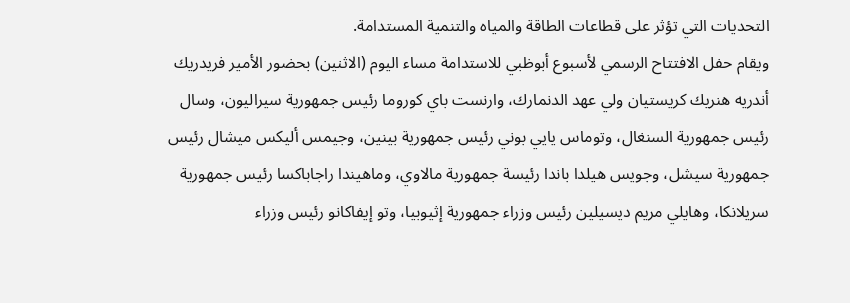التحديات التي تؤثر على قطاعات الطاقة والمياه والتنمية المستدامة.
ويقام حفل الافتتاح الرسمي لأسبوع أبوظبي للاستدامة مساء اليوم (الاثنين) بحضور الأمير فريدريك أندريه هنريك كريستيان ولي عهد الدنمارك، وارنست باي كوروما رئيس جمهورية سيراليون، وسال رئيس جمهورية السنغال، وتوماس يايي بوني رئيس جمهورية بينين، وجيمس أليكس ميشال رئيس جمهورية سيشل، وجويس هيلدا باندا رئيسة جمهورية مالاوي، وماهيندا راجاباكسا رئيس جمهورية سريلانكا، وهايلي مريم ديسيلين رئيس وزراء جمهورية إثيوبيا، وتو إيفاكانو رئيس وزراء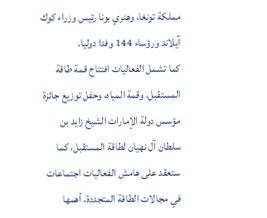مملكة تونغا، وهنري بونا رئيس وزراء كوك آيلاند ورؤساء 144 وفدا دوليا.
كما تشمل الفعاليات افتتاح قمة طاقة المستقبل، وقمة المياه، وحفل توزيع جائزة مؤسس دولة الإمارات الشيخ زايد بن سلطان آل نهيان لطاقة المستقبل، كما ستعقد على هامش الفعاليات اجتماعات في مجالات الطاقة المتجددة، أهمها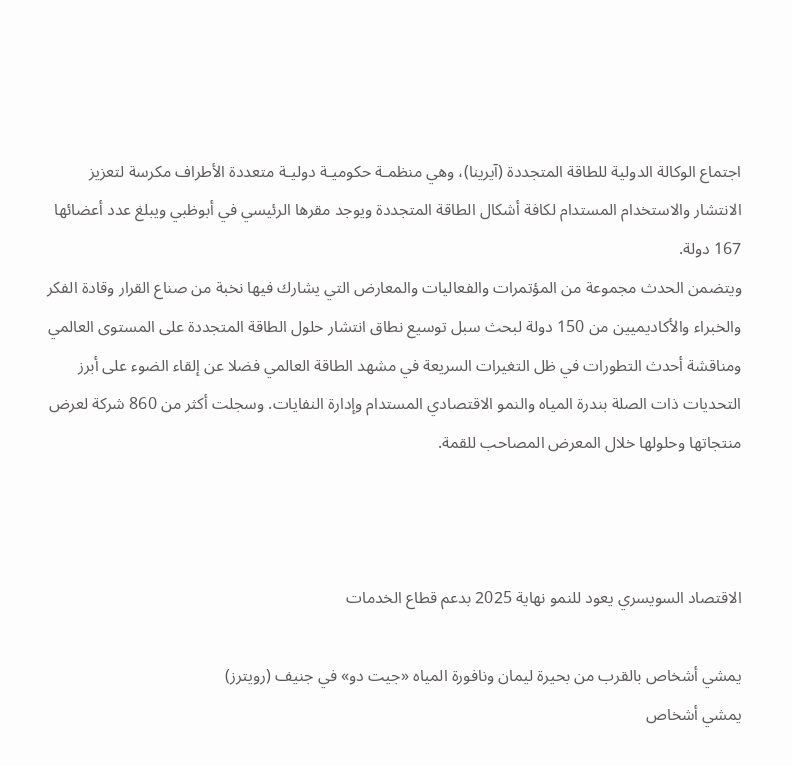اجتماع الوكالة الدولية للطاقة المتجددة (آيرينا)، وهي منظمـة حكوميـة دوليـة متعددة الأطراف مكرسة لتعزيز الانتشار والاستخدام المستدام لكافة أشكال الطاقة المتجددة ويوجد مقرها الرئيسي في أبوظبي ويبلغ عدد أعضائها 167 دولة.
ويتضمن الحدث مجموعة من المؤتمرات والفعاليات والمعارض التي يشارك فيها نخبة من صناع القرار وقادة الفكر والخبراء والأكاديميين من 150 دولة لبحث سبل توسيع نطاق انتشار حلول الطاقة المتجددة على المستوى العالمي ومناقشة أحدث التطورات في ظل التغيرات السريعة في مشهد الطاقة العالمي فضلا عن إلقاء الضوء على أبرز التحديات ذات الصلة بندرة المياه والنمو الاقتصادي المستدام وإدارة النفايات. وسجلت أكثر من 860 شركة لعرض منتجاتها وحلولها خلال المعرض المصاحب للقمة.



الاقتصاد السويسري يعود للنمو نهاية 2025 بدعم قطاع الخدمات

يمشي أشخاص بالقرب من بحيرة ليمان ونافورة المياه «جيت دو» في جنيف (رويترز)
يمشي أشخاص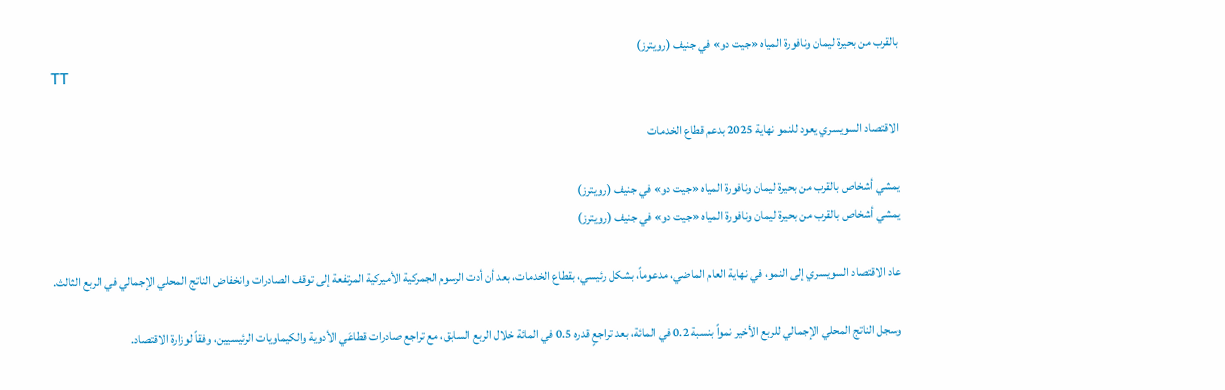بالقرب من بحيرة ليمان ونافورة المياه «جيت دو» في جنيف (رويترز)
TT

الاقتصاد السويسري يعود للنمو نهاية 2025 بدعم قطاع الخدمات

يمشي أشخاص بالقرب من بحيرة ليمان ونافورة المياه «جيت دو» في جنيف (رويترز)
يمشي أشخاص بالقرب من بحيرة ليمان ونافورة المياه «جيت دو» في جنيف (رويترز)

عاد الاقتصاد السويسري إلى النمو، في نهاية العام الماضي، مدعوماً، بشكل رئيسي، بقطاع الخدمات، بعد أن أدت الرسوم الجمركية الأميركية المرتفعة إلى توقف الصادرات وانخفاض الناتج المحلي الإجمالي في الربع الثالث.

وسجل الناتج المحلي الإجمالي للربع الأخير نمواً بنسبة 0.2 في المائة، بعد تراجعٍ قدره 0.5 في المائة خلال الربع السابق، مع تراجع صادرات قطاعَي الأدوية والكيماويات الرئيسيين، وفقاً لوزارة الاقتصاد.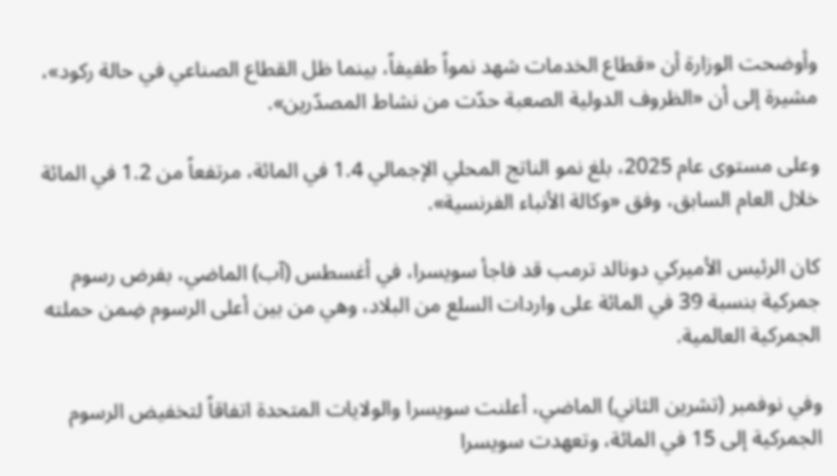وأوضحت الوزارة أن «قطاع الخدمات شهد نمواً طفيفاً، بينما ظل القطاع الصناعي في حالة ركود»، مشيرة إلى أن «الظروف الدولية الصعبة حدّت من نشاط المصدّرين».

وعلى مستوى عام 2025، بلغ نمو الناتج المحلي الإجمالي 1.4 في المائة، مرتفعاً من 1.2 في المائة خلال العام السابق، وفق «وكالة الأنباء الفرنسية».

كان الرئيس الأميركي دونالد ترمب قد فاجأ سويسرا، في أغسطس (آب) الماضي، بفرض رسوم جمركية بنسبة 39 في المائة على واردات السلع من البلاد، وهي من بين أعلى الرسوم ضِمن حملته الجمركية العالمية.

وفي نوفمبر (تشرين الثاني) الماضي، أعلنت سويسرا والولايات المتحدة اتفاقاً لتخفيض الرسوم الجمركية إلى 15 في المائة، وتعهدت سويسرا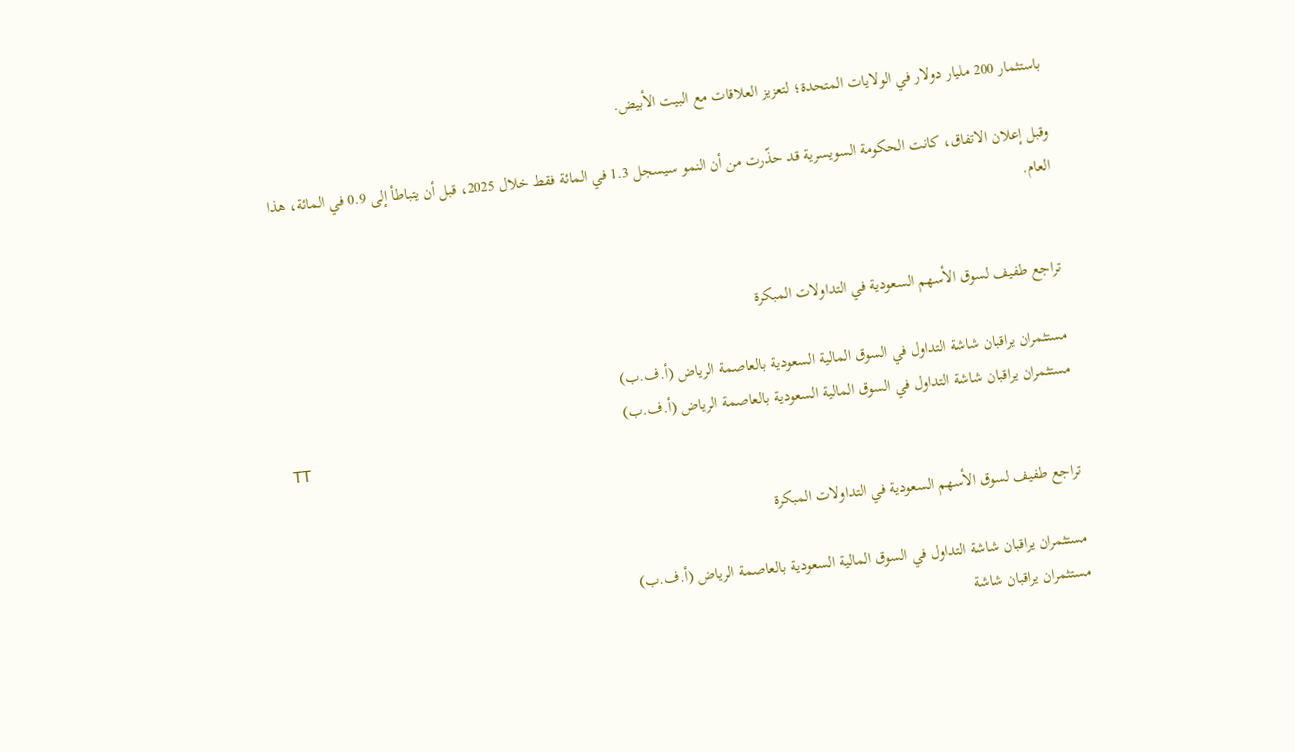باستثمار 200 مليار دولار في الولايات المتحدة؛ لتعزيز العلاقات مع البيت الأبيض.

وقبل إعلان الاتفاق، كانت الحكومة السويسرية قد حذّرت من أن النمو سيسجل 1.3 في المائة فقط خلال 2025، قبل أن يتباطأ إلى 0.9 في المائة، هذا العام.


تراجع طفيف لسوق الأسهم السعودية في التداولات المبكرة

مستثمران يراقبان شاشة التداول في السوق المالية السعودية بالعاصمة الرياض (أ.ف.ب)
مستثمران يراقبان شاشة التداول في السوق المالية السعودية بالعاصمة الرياض (أ.ف.ب)
TT

تراجع طفيف لسوق الأسهم السعودية في التداولات المبكرة

مستثمران يراقبان شاشة التداول في السوق المالية السعودية بالعاصمة الرياض (أ.ف.ب)
مستثمران يراقبان شاشة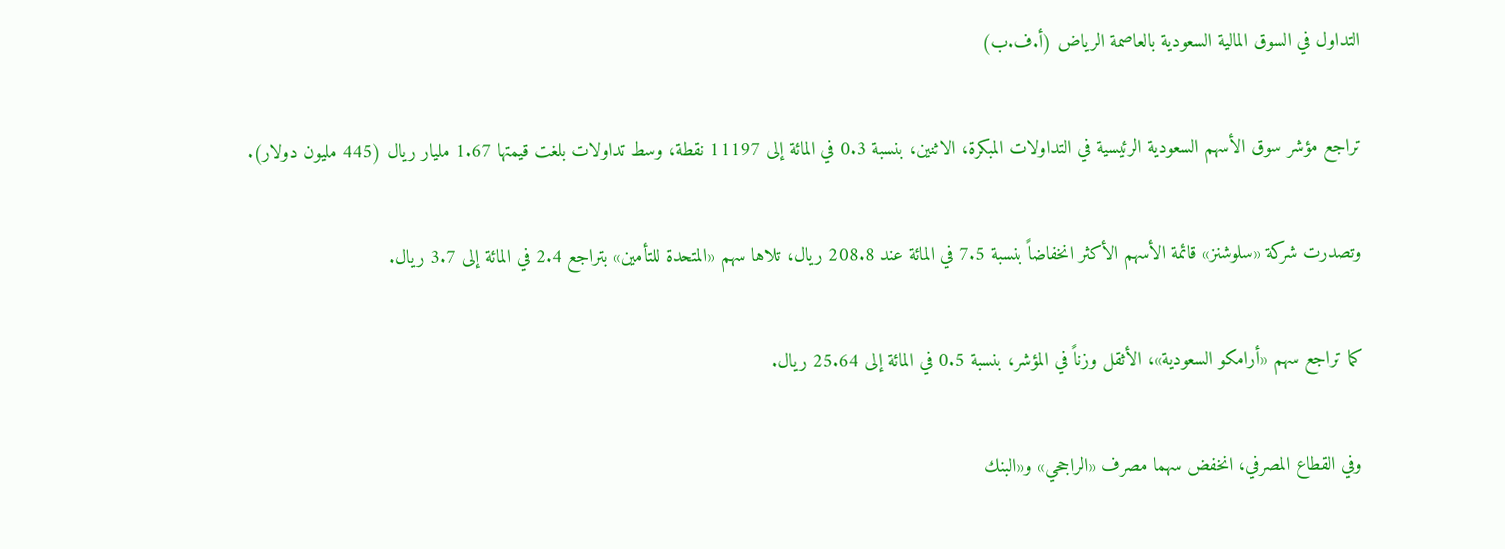التداول في السوق المالية السعودية بالعاصمة الرياض (أ.ف.ب)

تراجع مؤشر سوق الأسهم السعودية الرئيسية في التداولات المبكرة، الاثنين، بنسبة 0.3 في المائة إلى 11197 نقطة، وسط تداولات بلغت قيمتها 1.67 مليار ريال (445 مليون دولار).

وتصدرت شركة «سلوشنز» قائمة الأسهم الأكثر انخفاضاً بنسبة 7.5 في المائة عند 208.8 ريال، تلاها سهم «المتحدة للتأمين» بتراجع 2.4 في المائة إلى 3.7 ريال.

كما تراجع سهم «أرامكو السعودية»، الأثقل وزناً في المؤشر، بنسبة 0.5 في المائة إلى 25.64 ريال.

وفي القطاع المصرفي، انخفض سهما مصرف «الراجحي» و«البنك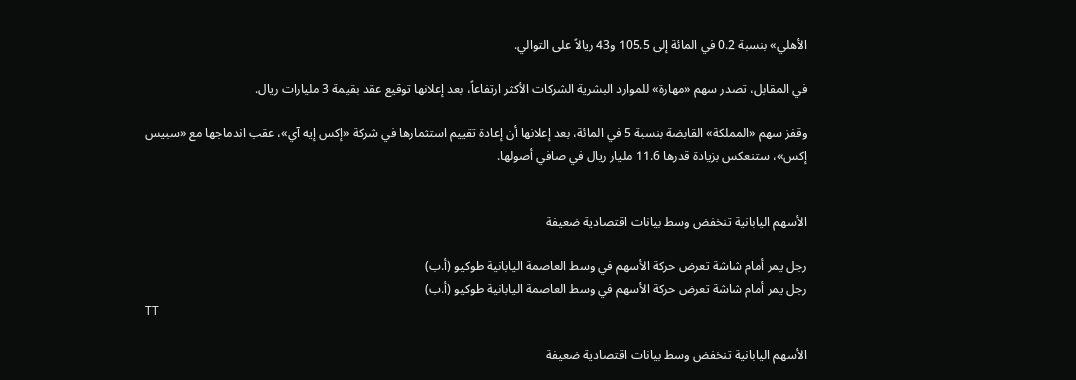الأهلي» بنسبة 0.2 في المائة إلى 105.5 و43 ريالاً على التوالي.

في المقابل، تصدر سهم «مهارة» للموارد البشرية الشركات الأكثر ارتفاعاً، بعد إعلانها توقيع عقد بقيمة 3 مليارات ريال.

وقفز سهم «المملكة» القابضة بنسبة 5 في المائة، بعد إعلانها أن إعادة تقييم استثمارها في شركة «إكس إيه آي»، عقب اندماجها مع «سبيس إكس»، ستنعكس بزيادة قدرها 11.6 مليار ريال في صافي أصولها.


الأسهم اليابانية تنخفض وسط بيانات اقتصادية ضعيفة

رجل يمر أمام شاشة تعرض حركة الأسهم في وسط العاصمة اليابانية طوكيو (أ.ب)
رجل يمر أمام شاشة تعرض حركة الأسهم في وسط العاصمة اليابانية طوكيو (أ.ب)
TT

الأسهم اليابانية تنخفض وسط بيانات اقتصادية ضعيفة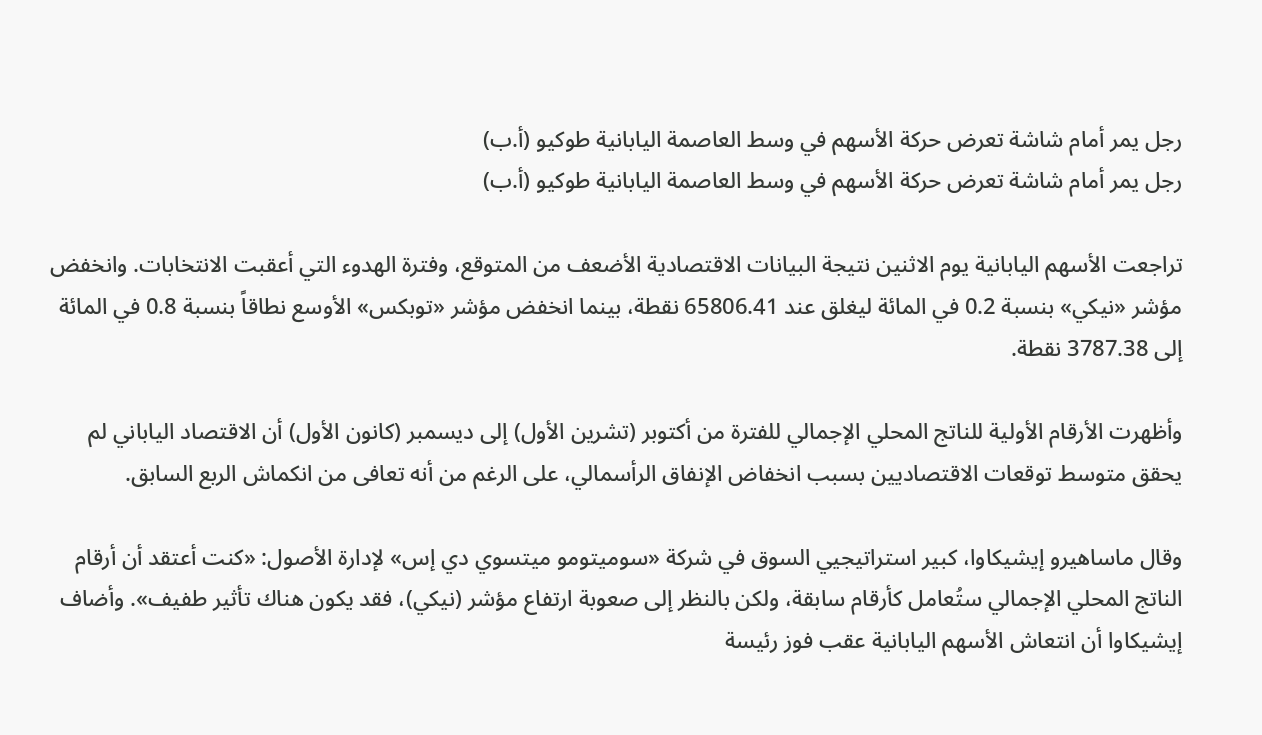رجل يمر أمام شاشة تعرض حركة الأسهم في وسط العاصمة اليابانية طوكيو (أ.ب)
رجل يمر أمام شاشة تعرض حركة الأسهم في وسط العاصمة اليابانية طوكيو (أ.ب)

تراجعت الأسهم اليابانية يوم الاثنين نتيجة البيانات الاقتصادية الأضعف من المتوقع، وفترة الهدوء التي أعقبت الانتخابات. وانخفض مؤشر «نيكي» بنسبة 0.2 في المائة ليغلق عند 65806.41 نقطة، بينما انخفض مؤشر «توبكس» الأوسع نطاقاً بنسبة 0.8 في المائة إلى 3787.38 نقطة.

وأظهرت الأرقام الأولية للناتج المحلي الإجمالي للفترة من أكتوبر (تشرين الأول) إلى ديسمبر (كانون الأول) أن الاقتصاد الياباني لم يحقق متوسط توقعات الاقتصاديين بسبب انخفاض الإنفاق الرأسمالي، على الرغم من أنه تعافى من انكماش الربع السابق.

وقال ماساهيرو إيشيكاوا، كبير استراتيجيي السوق في شركة «سوميتومو ميتسوي دي إس» لإدارة الأصول: «كنت أعتقد أن أرقام الناتج المحلي الإجمالي ستُعامل كأرقام سابقة، ولكن بالنظر إلى صعوبة ارتفاع مؤشر (نيكي)، فقد يكون هناك تأثير طفيف». وأضاف إيشيكاوا أن انتعاش الأسهم اليابانية عقب فوز رئيسة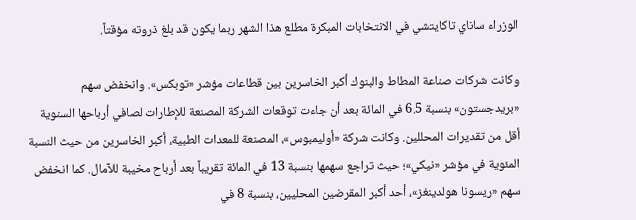الوزراء ساناي تاكايتشي في الانتخابات المبكرة مطلع هذا الشهر ربما يكون قد بلغ ذروته مؤقتاً.

وكانت شركات صناعة المطاط والبنوك أكبر الخاسرين بين قطاعات مؤشر «توبكس». وانخفض سهم «بريدجستون» بنسبة 6.5 في المائة بعد أن جاءت توقعات الشركة المصنعة للإطارات لصافي أرباحها السنوية أقل من تقديرات المحللين. وكانت شركة «أوليمبوس»، المصنعة للمعدات الطبية، أكبر الخاسرين من حيث النسبة المئوية في مؤشر «نيكي»؛ حيث تراجع سهمها بنسبة 13 في المائة تقريباً بعد أرباح مخيبة للآمال. كما انخفض سهم «ريسونا هولدينغز»، أحد أكبر المقرضين المحليين، بنسبة 8 في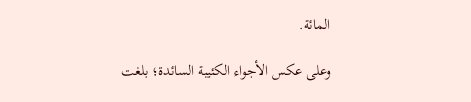المائة.

وعلى عكس الأجواء الكئيبة السائدة؛ بلغت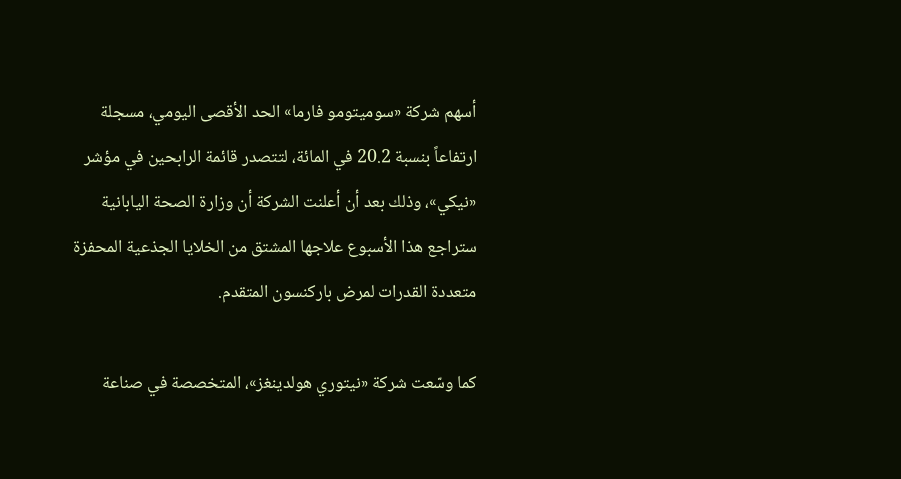أسهم شركة «سوميتومو فارما» الحد الأقصى اليومي، مسجلة ارتفاعاً بنسبة 20.2 في المائة، لتتصدر قائمة الرابحين في مؤشر «نيكي»، وذلك بعد أن أعلنت الشركة أن وزارة الصحة اليابانية ستراجع هذا الأسبوع علاجها المشتق من الخلايا الجذعية المحفزة متعددة القدرات لمرض باركنسون المتقدم.

كما وسّعت شركة «نيتوري هولدينغز»، المتخصصة في صناعة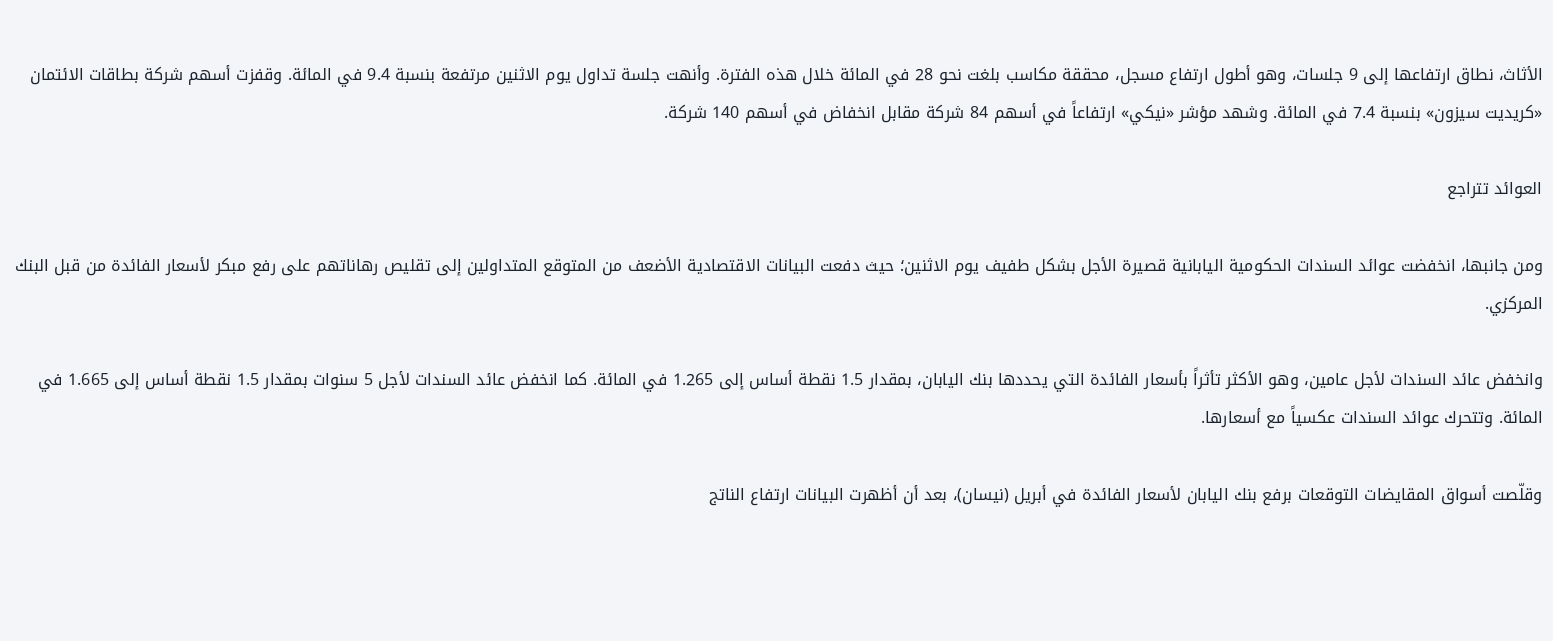الأثاث، نطاق ارتفاعها إلى 9 جلسات، وهو أطول ارتفاع مسجل، محققة مكاسب بلغت نحو 28 في المائة خلال هذه الفترة. وأنهت جلسة تداول يوم الاثنين مرتفعة بنسبة 9.4 في المائة. وقفزت أسهم شركة بطاقات الائتمان «كريديت سيزون» بنسبة 7.4 في المائة. وشهد مؤشر «نيكي» ارتفاعاً في أسهم 84 شركة مقابل انخفاض في أسهم 140 شركة.

العوائد تتراجع

ومن جانبها، انخفضت عوائد السندات الحكومية اليابانية قصيرة الأجل بشكل طفيف يوم الاثنين؛ حيث دفعت البيانات الاقتصادية الأضعف من المتوقع المتداولين إلى تقليص رهاناتهم على رفع مبكر لأسعار الفائدة من قبل البنك المركزي.

وانخفض عائد السندات لأجل عامين، وهو الأكثر تأثراً بأسعار الفائدة التي يحددها بنك اليابان، بمقدار 1.5 نقطة أساس إلى 1.265 في المائة. كما انخفض عائد السندات لأجل 5 سنوات بمقدار 1.5 نقطة أساس إلى 1.665 في المائة. وتتحرك عوائد السندات عكسياً مع أسعارها.

وقلّصت أسواق المقايضات التوقعات برفع بنك اليابان لأسعار الفائدة في أبريل (نيسان)، بعد أن أظهرت البيانات ارتفاع الناتج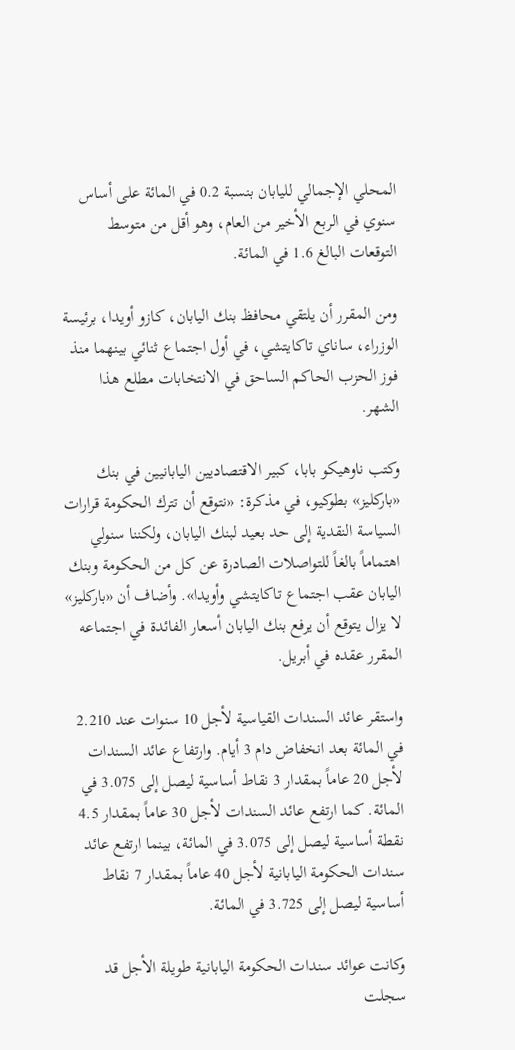المحلي الإجمالي لليابان بنسبة 0.2 في المائة على أساس سنوي في الربع الأخير من العام، وهو أقل من متوسط التوقعات البالغ 1.6 في المائة.

ومن المقرر أن يلتقي محافظ بنك اليابان، كازو أويدا، برئيسة الوزراء، ساناي تاكايتشي، في أول اجتماع ثنائي بينهما منذ فوز الحزب الحاكم الساحق في الانتخابات مطلع هذا الشهر.

وكتب ناوهيكو بابا، كبير الاقتصاديين اليابانيين في بنك «باركليز» بطوكيو، في مذكرة: «نتوقع أن تترك الحكومة قرارات السياسة النقدية إلى حد بعيد لبنك اليابان، ولكننا سنولي اهتماماً بالغاً للتواصلات الصادرة عن كل من الحكومة وبنك اليابان عقب اجتماع تاكايتشي وأويدا». وأضاف أن «باركليز» لا يزال يتوقع أن يرفع بنك اليابان أسعار الفائدة في اجتماعه المقرر عقده في أبريل.

واستقر عائد السندات القياسية لأجل 10 سنوات عند 2.210 في المائة بعد انخفاض دام 3 أيام. وارتفاع عائد السندات لأجل 20 عاماً بمقدار 3 نقاط أساسية ليصل إلى 3.075 في المائة. كما ارتفع عائد السندات لأجل 30 عاماً بمقدار 4.5 نقطة أساسية ليصل إلى 3.075 في المائة، بينما ارتفع عائد سندات الحكومة اليابانية لأجل 40 عاماً بمقدار 7 نقاط أساسية ليصل إلى 3.725 في المائة.

وكانت عوائد سندات الحكومة اليابانية طويلة الأجل قد سجلت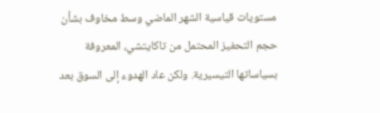مستويات قياسية الشهر الماضي وسط مخاوف بشأن حجم التحفيز المحتمل من تاكايتشي، المعروفة بسياساتها التيسيرية. ولكن عاد الهدوء إلى السوق بعد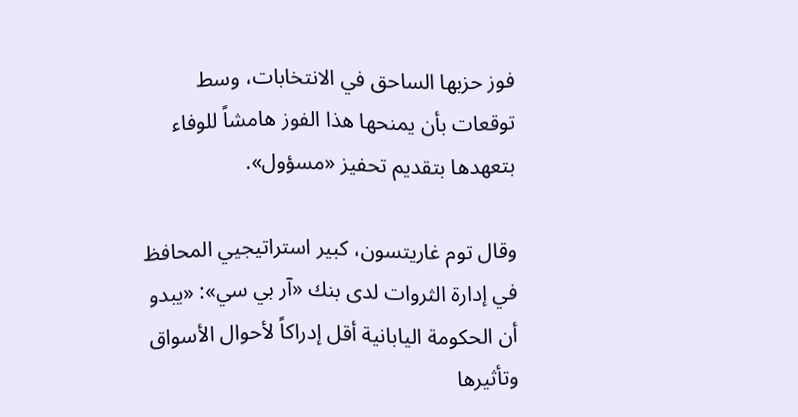فوز حزبها الساحق في الانتخابات، وسط توقعات بأن يمنحها هذا الفوز هامشاً للوفاء بتعهدها بتقديم تحفيز «مسؤول».

وقال توم غاريتسون، كبير استراتيجيي المحافظ في إدارة الثروات لدى بنك «آر بي سي»: «يبدو أن الحكومة اليابانية أقل إدراكاً لأحوال الأسواق وتأثيرها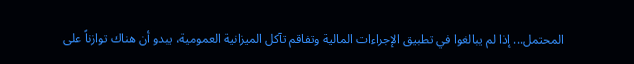المحتمل... إذا لم يبالغوا في تطبيق الإجراءات المالية وتفاقم تآكل الميزانية العمومية، يبدو أن هناك توازناً على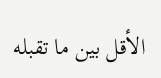الأقل بين ما تقبله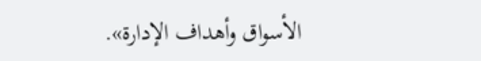الأسواق وأهداف الإدارة».